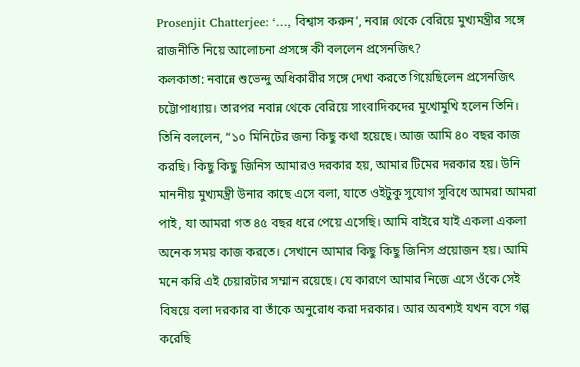Prosenjit Chatterjee: ‘…, বিশ্বাস করুন’, নবান্ন থেকে বেরিয়ে মুখ্যমন্ত্রীর সঙ্গে রাজনীতি নিয়ে আলোচনা প্রসঙ্গে কী বললেন প্রসেনজিৎ?
কলকাতা: নবান্নে শুভেন্দু অধিকারীর সঙ্গে দেখা করতে গিয়েছিলেন প্রসেনজিৎ চট্টোপাধ্যায়। তারপর নবান্ন থেকে বেরিয়ে সাংবাদিকদের মুখোমুখি হলেন তিনি। তিনি বললেন, “১০ মিনিটের জন্য কিছু কথা হয়েছে। আজ আমি ৪০ বছর কাজ করছি। কিছু কিছু জিনিস আমারও দরকার হয়, আমার টিমের দরকার হয়। উনি মাননীয় মুখ্যমন্ত্রী উনার কাছে এসে বলা, যাতে ওইটুকু সুযোগ সুবিধে আমরা আমরা পাই, যা আমরা গত ৪৫ বছর ধরে পেয়ে এসেছি। আমি বাইরে যাই একলা একলা অনেক সময় কাজ করতে। সেখানে আমার কিছু কিছু জিনিস প্রয়োজন হয়। আমি মনে করি এই চেয়ারটার সম্মান রয়েছে। যে কারণে আমার নিজে এসে ওঁকে সেই বিষয়ে বলা দরকার বা তাঁকে অনুরোধ করা দরকার। আর অবশ্যই যখন বসে গল্প করেছি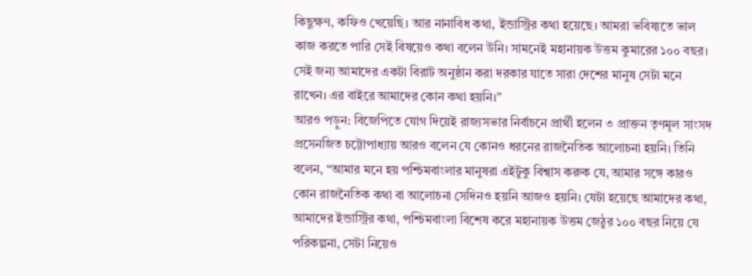কিছুক্ষণ, কফিও খেয়েছি। আর নানাবিধ কথা, ইন্ডাস্ট্রির কথা হয়েছে। আমরা ভবিষ্যতে ভাল কাজ করতে পারি সেই বিষয়েও কথা বলেন উনি। সামনেই মহানায়ক উত্তম কুমারের ১০০ বছর। সেই জন্য আমাদের একটা বিরাট অনুষ্ঠান করা দরকার যাতে সারা দেশের মানুষ সেটা মনে রাখেন। এর বাইরে আমাদের কোন কথা হয়নি।”
আরও পড়ুন: বিজেপিতে যোগ দিয়েই রাজ্যসভার নির্বাচনে প্রার্থী হলেন ৩ প্রাক্তন তৃণমূল সাংসদ
প্রসেনজিত চট্টোপাধ্যায় আরও বলেন যে কোনও ধরনের রাজনৈতিক আলোচনা হয়নি। তিনি বলেন, “আমার মনে হয় পশ্চিমবাংলার মানুষরা এইটুকু বিশ্বাস করুক যে, আমার সঙ্গে কারও কোন রাজনৈতিক কথা বা আলোচনা সেদিনও হয়নি আজও হয়নি। যেটা হয়েছে আমাদের কথা, আমাদের ইন্ডাস্ট্রির কথা, পশ্চিমবাংলা বিশেষ করে মহানায়ক উত্তম জেঠুর ১০০ বছর নিয়ে যে পরিকল্পনা, সেটা নিয়েও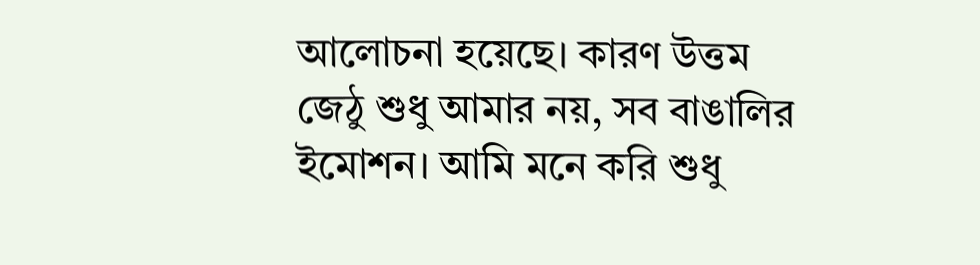আলোচনা হয়েছে। কারণ উত্তম জেঠু শুধু আমার নয়, সব বাঙালির ইমোশন। আমি মনে করি শুধু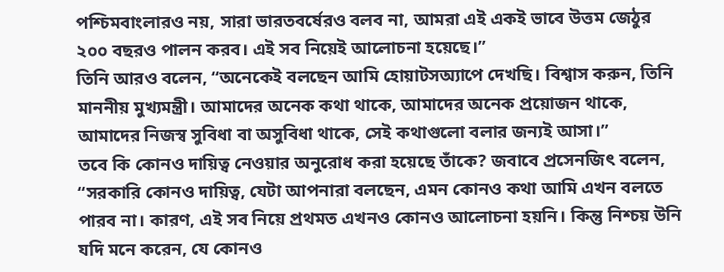পশ্চিমবাংলারও নয়, সারা ভারতবর্ষেরও বলব না, আমরা এই একই ভাবে উত্তম জেঠুর ২০০ বছরও পালন করব। এই সব নিয়েই আলোচনা হয়েছে।”
তিনি আরও বলেন, “অনেকেই বলছেন আমি হোয়াটসঅ্যাপে দেখছি। বিশ্বাস করুন, তিনি মাননীয় মুখ্যমন্ত্রী। আমাদের অনেক কথা থাকে, আমাদের অনেক প্রয়োজন থাকে, আমাদের নিজস্ব সুবিধা বা অসুবিধা থাকে, সেই কথাগুলো বলার জন্যই আসা।”
তবে কি কোনও দায়িত্ব নেওয়ার অনুরোধ করা হয়েছে তাঁকে? জবাবে প্রসেনজিৎ বলেন, “সরকারি কোনও দায়িত্ব, যেটা আপনারা বলছেন, এমন কোনও কথা আমি এখন বলতে পারব না। কারণ, এই সব নিয়ে প্রথমত এখনও কোনও আলোচনা হয়নি। কিন্তু নিশ্চয় উনি যদি মনে করেন, যে কোনও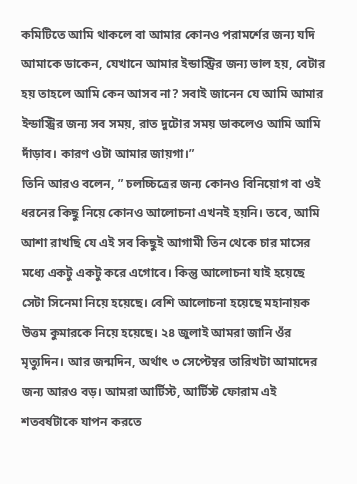কমিটিতে আমি থাকলে বা আমার কোনও পরামর্শের জন্য যদি আমাকে ডাকেন, যেখানে আমার ইন্ডাস্ট্রির জন্য ভাল হয়, বেটার হয় তাহলে আমি কেন আসব না? সবাই জানেন যে আমি আমার ইন্ডাস্ট্রির জন্য সব সময়, রাত দুটোর সময় ডাকলেও আমি আমি দাঁড়াব। কারণ ওটা আমার জায়গা।”
তিনি আরও বলেন, ” চলচ্চিত্রের জন্য কোনও বিনিয়োগ বা ওই ধরনের কিছু নিয়ে কোনও আলোচনা এখনই হয়নি। তবে, আমি আশা রাখছি যে এই সব কিছুই আগামী তিন থেকে চার মাসের মধ্যে একটু একটু করে এগোবে। কিন্তু আলোচনা যাই হয়েছে সেটা সিনেমা নিয়ে হয়েছে। বেশি আলোচনা হয়েছে মহানায়ক উত্তম কুমারকে নিয়ে হয়েছে। ২৪ জুলাই আমরা জানি ওঁর মৃত্যুদিন। আর জন্মদিন, অর্থাৎ ৩ সেপ্টেম্বর তারিখটা আমাদের জন্য আরও বড়। আমরা আর্টিস্ট, আর্টিস্ট ফোরাম এই শতবর্ষটাকে যাপন করতে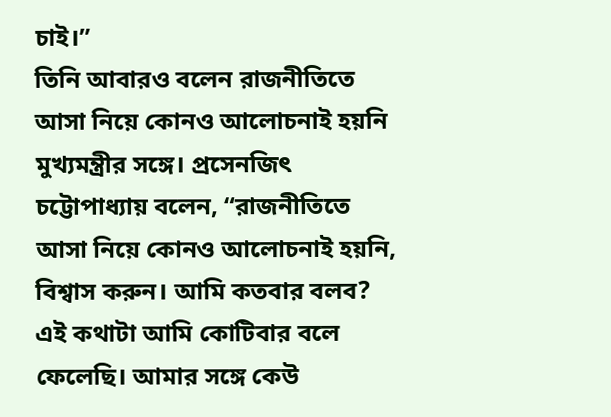চাই।”
তিনি আবারও বলেন রাজনীতিতে আসা নিয়ে কোনও আলোচনাই হয়নি মুখ্যমন্ত্রীর সঙ্গে। প্রসেনজিৎ চট্টোপাধ্যায় বলেন, “রাজনীতিতে আসা নিয়ে কোনও আলোচনাই হয়নি, বিশ্বাস করুন। আমি কতবার বলব? এই কথাটা আমি কোটিবার বলে ফেলেছি। আমার সঙ্গে কেউ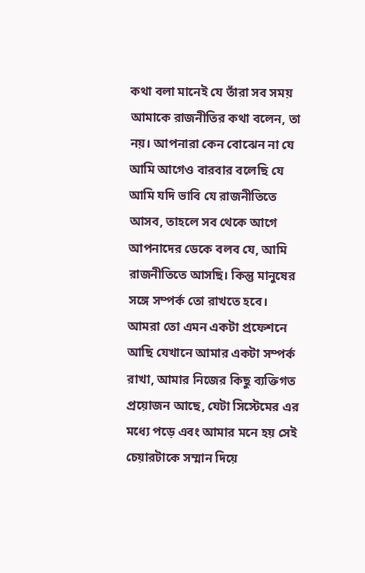কথা বলা মানেই যে তাঁরা সব সময় আমাকে রাজনীতির কথা বলেন, তা নয়। আপনারা কেন বোঝেন না যে আমি আগেও বারবার বলেছি যে আমি যদি ভাবি যে রাজনীতিতে আসব, তাহলে সব থেকে আগে আপনাদের ডেকে বলব যে, আমি রাজনীতিতে আসছি। কিন্তু মানুষের সঙ্গে সম্পর্ক তো রাখতে হবে। আমরা তো এমন একটা প্রফেশনে আছি যেখানে আমার একটা সম্পর্ক রাখা, আমার নিজের কিছু ব্যক্তিগত প্রয়োজন আছে, যেটা সিস্টেমের এর মধ্যে পড়ে এবং আমার মনে হয় সেই চেয়ারটাকে সম্মান দিয়ে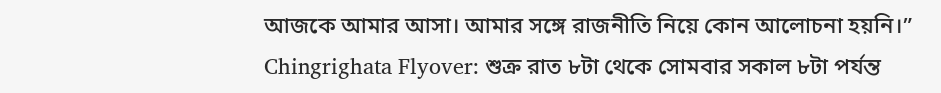আজকে আমার আসা। আমার সঙ্গে রাজনীতি নিয়ে কোন আলোচনা হয়নি।”
Chingrighata Flyover: শুক্র রাত ৮টা থেকে সোমবার সকাল ৮টা পর্যন্ত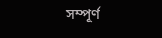সম্পূর্ণ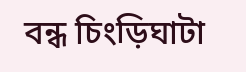বন্ধ চিংড়িঘাটা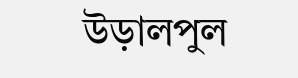উড়ালপুল